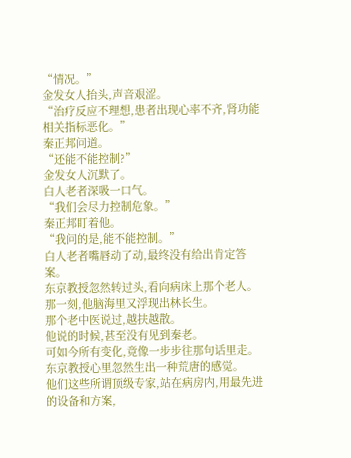“情况。”
金发女人抬头,声音艰涩。
“治疗反应不理想,患者出现心率不齐,肾功能相关指标恶化。”
秦正邦问道。
“还能不能控制?”
金发女人沉默了。
白人老者深吸一口气。
“我们会尽力控制危象。”
秦正邦盯着他。
“我问的是,能不能控制。”
白人老者嘴唇动了动,最终没有给出肯定答案。
东京教授忽然转过头,看向病床上那个老人。
那一刻,他脑海里又浮现出林长生。
那个老中医说过,越扶越散。
他说的时候,甚至没有见到秦老。
可如今所有变化,竟像一步步往那句话里走。
东京教授心里忽然生出一种荒唐的感觉。
他们这些所谓顶级专家,站在病房内,用最先进的设备和方案,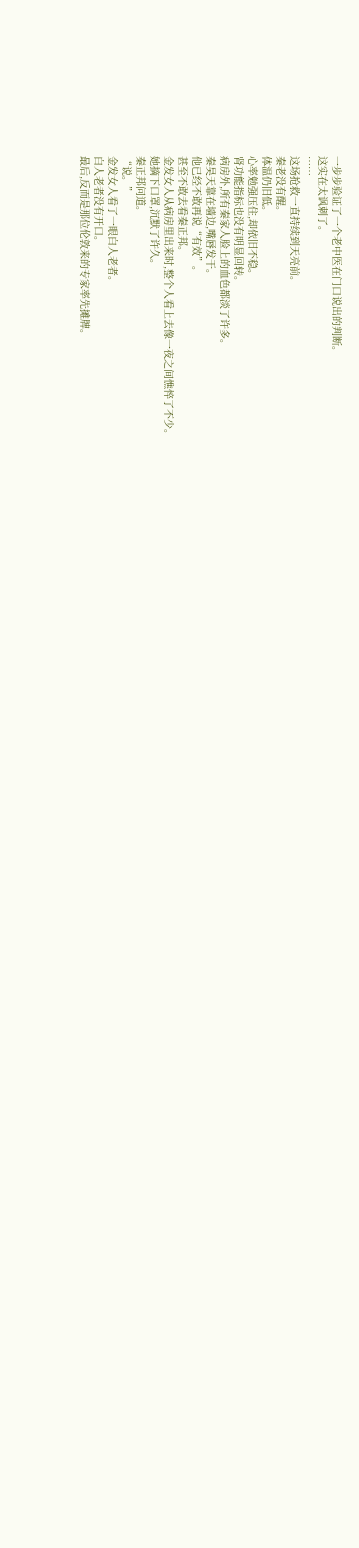一步步验证了一个老中医在门口说出的判断。
这实在太讽刺了。
……
这场抢救一直持续到天亮前。
秦老没有醒。
体温仍旧低。
心率勉强压住,却依旧不稳。
肾功能指标也没有明显回转。
病房外,所有秦家人脸上的血色都淡了许多。
秦昊天靠在墙边,嘴唇发干。
他已经不敢再说“有效”。
甚至不敢去看秦正邦。
金发女人从病房里出来时,整个人看上去像一夜之间憔悴了不少。
她摘下口罩,沉默了许久。
秦正邦问道。
“说。”
金发女人看了一眼白人老者。
白人老者没有开口。
最后,反而是那位伦敦来的专家率先摊牌。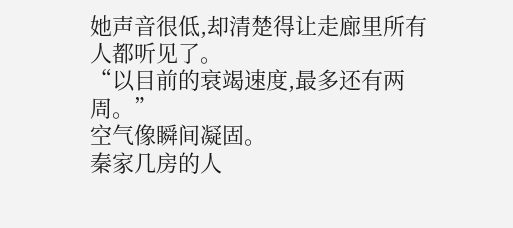她声音很低,却清楚得让走廊里所有人都听见了。
“以目前的衰竭速度,最多还有两周。”
空气像瞬间凝固。
秦家几房的人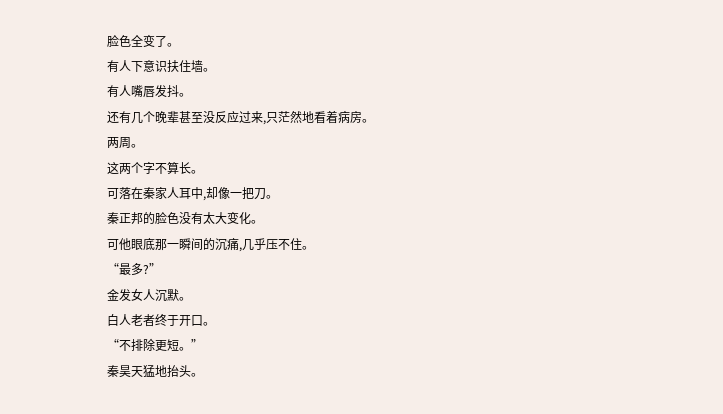脸色全变了。
有人下意识扶住墙。
有人嘴唇发抖。
还有几个晚辈甚至没反应过来,只茫然地看着病房。
两周。
这两个字不算长。
可落在秦家人耳中,却像一把刀。
秦正邦的脸色没有太大变化。
可他眼底那一瞬间的沉痛,几乎压不住。
“最多?”
金发女人沉默。
白人老者终于开口。
“不排除更短。”
秦昊天猛地抬头。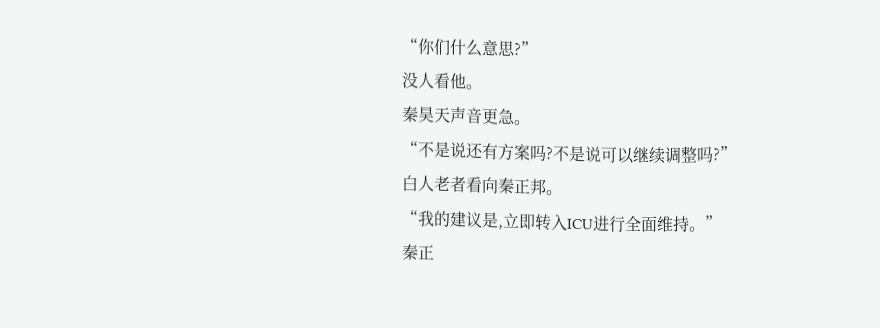“你们什么意思?”
没人看他。
秦昊天声音更急。
“不是说还有方案吗?不是说可以继续调整吗?”
白人老者看向秦正邦。
“我的建议是,立即转入ICU进行全面维持。”
秦正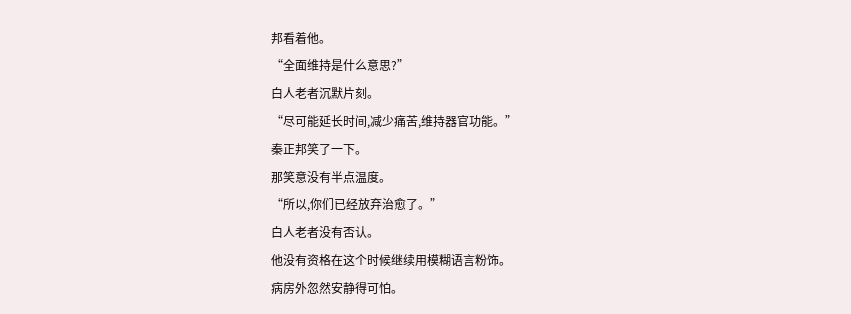邦看着他。
“全面维持是什么意思?”
白人老者沉默片刻。
“尽可能延长时间,减少痛苦,维持器官功能。”
秦正邦笑了一下。
那笑意没有半点温度。
“所以,你们已经放弃治愈了。”
白人老者没有否认。
他没有资格在这个时候继续用模糊语言粉饰。
病房外忽然安静得可怕。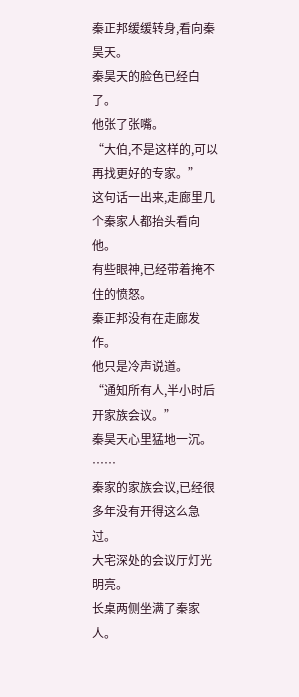秦正邦缓缓转身,看向秦昊天。
秦昊天的脸色已经白了。
他张了张嘴。
“大伯,不是这样的,可以再找更好的专家。”
这句话一出来,走廊里几个秦家人都抬头看向他。
有些眼神,已经带着掩不住的愤怒。
秦正邦没有在走廊发作。
他只是冷声说道。
“通知所有人,半小时后开家族会议。”
秦昊天心里猛地一沉。
……
秦家的家族会议,已经很多年没有开得这么急过。
大宅深处的会议厅灯光明亮。
长桌两侧坐满了秦家人。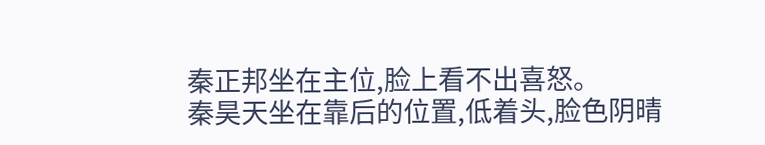秦正邦坐在主位,脸上看不出喜怒。
秦昊天坐在靠后的位置,低着头,脸色阴晴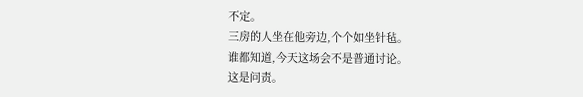不定。
三房的人坐在他旁边,个个如坐针毡。
谁都知道,今天这场会不是普通讨论。
这是问责。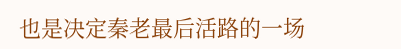也是决定秦老最后活路的一场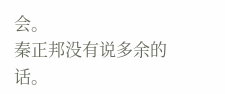会。
秦正邦没有说多余的话。